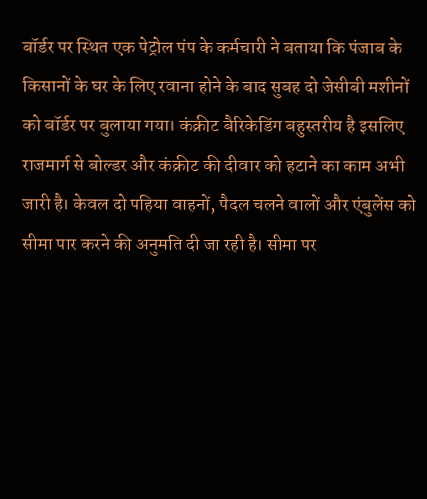बॉर्डर पर स्थित एक पेट्रोल पंप के कर्मचारी ने बताया कि पंजाब के किसानों के घर के लिए रवाना होने के बाद सुबह दो जेसीबी मशीनों को बॉर्डर पर बुलाया गया। कंक्रीट बैरिकेडिंग बहुस्तरीय है इसलिए राजमार्ग से बोल्डर और कंक्रीट की दीवार को हटाने का काम अभी जारी है। केवल दो पहिया वाहनों, पैदल चलने वालों और एंबुलेंस को सीमा पार करने की अनुमति दी जा रही है। सीमा पर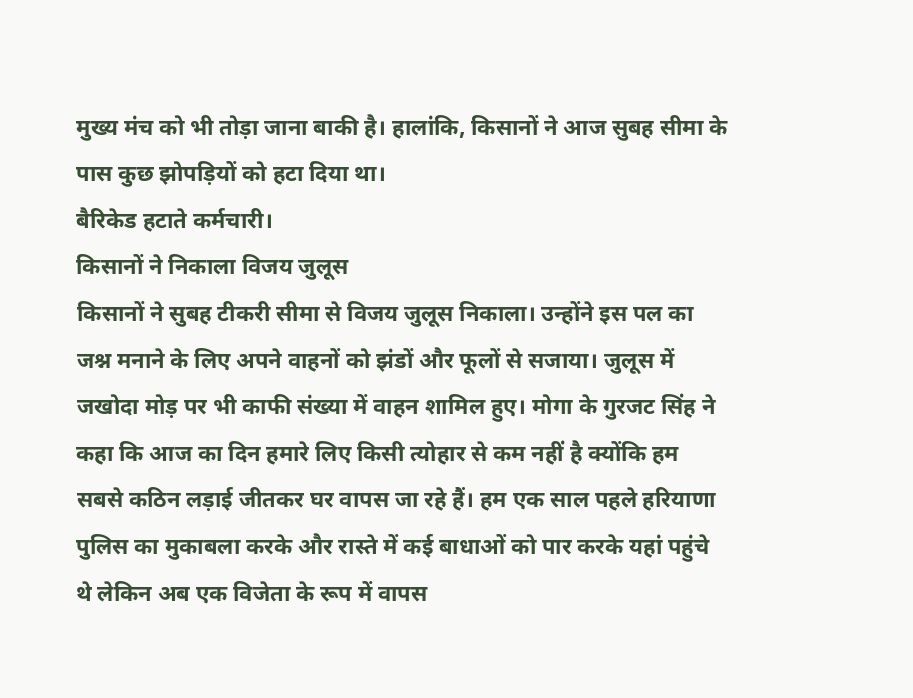मुख्य मंच को भी तोड़ा जाना बाकी है। हालांकि, किसानों ने आज सुबह सीमा के पास कुछ झोपड़ियों को हटा दिया था।
बैरिकेड हटाते कर्मचारी।
किसानों ने निकाला विजय जुलूस
किसानों ने सुबह टीकरी सीमा से विजय जुलूस निकाला। उन्होंने इस पल का जश्न मनाने के लिए अपने वाहनों को झंडों और फूलों से सजाया। जुलूस में जखोदा मोड़ पर भी काफी संख्या में वाहन शामिल हुए। मोगा के गुरजट सिंह ने कहा कि आज का दिन हमारे लिए किसी त्योहार से कम नहीं है क्योंकि हम सबसे कठिन लड़ाई जीतकर घर वापस जा रहे हैं। हम एक साल पहले हरियाणा पुलिस का मुकाबला करके और रास्ते में कई बाधाओं को पार करके यहां पहुंचे थे लेकिन अब एक विजेता के रूप में वापस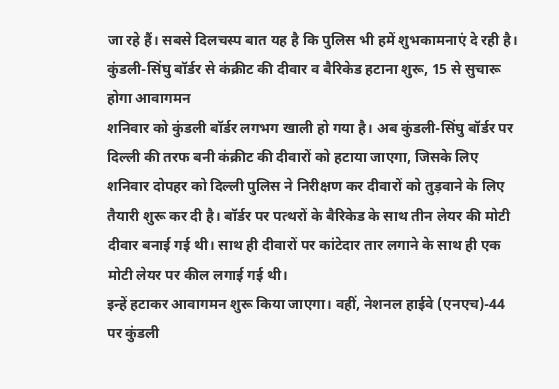जा रहे हैं। सबसे दिलचस्प बात यह है कि पुलिस भी हमें शुभकामनाएं दे रही है।
कुंडली-सिंघु बॉर्डर से कंक्रीट की दीवार व बैरिकेड हटाना शुरू, 15 से सुचारू होगा आवागमन
शनिवार को कुंडली बॉर्डर लगभग खाली हो गया है। अब कुंडली-सिंघु बॉर्डर पर दिल्ली की तरफ बनी कंक्रीट की दीवारों को हटाया जाएगा, जिसके लिए शनिवार दोपहर को दिल्ली पुलिस ने निरीक्षण कर दीवारों को तुड़वाने के लिए तैयारी शुरू कर दी है। बॉर्डर पर पत्थरों के बैरिकेड के साथ तीन लेयर की मोटी दीवार बनाई गई थी। साथ ही दीवारों पर कांटेदार तार लगाने के साथ ही एक मोटी लेयर पर कील लगाई गई थी।
इन्हें हटाकर आवागमन शुरू किया जाएगा। वहीं, नेशनल हाईवे (एनएच)-44 पर कुंडली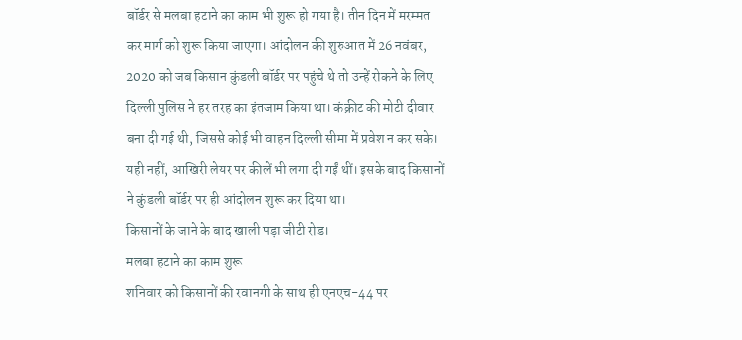बॉर्डर से मलबा हटाने का काम भी शुरू हो गया है। तीन दिन में मरम्मत कर मार्ग को शुरू किया जाएगा। आंदोलन की शुरुआत में 26 नवंबर, 2020 को जब किसान कुंडली बॉर्डर पर पहुंचे थे तो उन्हें रोकने के लिए दिल्ली पुलिस ने हर तरह का इंतजाम किया था। कंक्रीट की मोटी दीवार बना दी गई थी, जिससे कोई भी वाहन दिल्ली सीमा में प्रवेश न कर सके। यही नहीं, आखिरी लेयर पर कीलें भी लगा दी गईं थीं। इसके बाद किसानों ने कुंडली बॉर्डर पर ही आंदोलन शुरू कर दिया था।
किसानों के जाने के बाद खाली पड़ा जीटी रोड।
मलबा हटाने का काम शुरू
शनिवार को किसानों की रवानगी के साथ ही एनएच-44 पर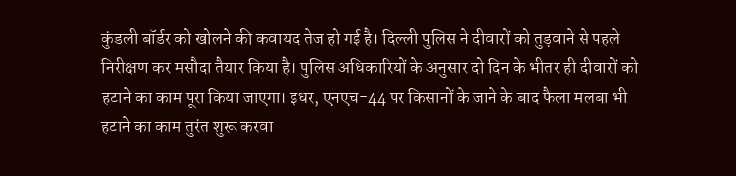कुंडली बॉर्डर को खोलने की कवायद तेज हो गई है। दिल्ली पुलिस ने दीवारों को तुड़वाने से पहले निरीक्षण कर मसौदा तैयार किया है। पुलिस अधिकारियों के अनुसार दो दिन के भीतर ही दीवारों को हटाने का काम पूरा किया जाएगा। इधर, एनएच-44 पर किसानों के जाने के बाद फैला मलबा भी हटाने का काम तुरंत शुरू करवा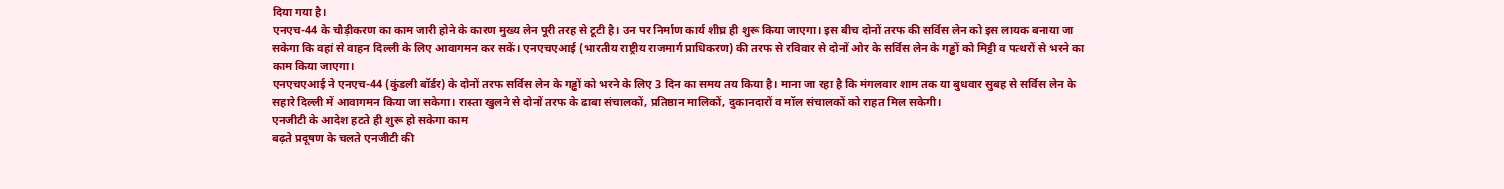दिया गया है।
एनएच-44 के चौड़ीकरण का काम जारी होने के कारण मुख्य लेन पूरी तरह से टूटी है। उन पर निर्माण कार्य शीघ्र ही शुरू किया जाएगा। इस बीच दोनों तरफ की सर्विस लेन को इस लायक बनाया जा सकेगा कि वहां से वाहन दिल्ली के लिए आवागमन कर सकें। एनएचएआई (भारतीय राष्ट्रीय राजमार्ग प्राधिकरण) की तरफ से रविवार से दोनों ओर के सर्विस लेन के गड्ढों को मिट्टी व पत्थरों से भरने का काम किया जाएगा।
एनएचएआई ने एनएच-44 (कुंडली बॉर्डर) के दोनों तरफ सर्विस लेन के गड्ढों को भरने के लिए 3 दिन का समय तय किया है। माना जा रहा है कि मंगलवार शाम तक या बुधवार सुबह से सर्विस लेन के सहारे दिल्ली में आवागमन किया जा सकेगा। रास्ता खुलने से दोनों तरफ के ढाबा संचालकों, प्रतिष्ठान मालिकों, दुकानदारों व मॉल संचालकों को राहत मिल सकेगी।
एनजीटी के आदेश हटते ही शुरू हो सकेगा काम
बढ़ते प्रदूषण के चलते एनजीटी की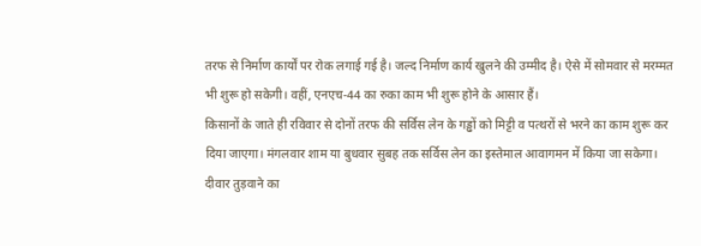तरफ से निर्माण कार्यों पर रोक लगाई गई है। जल्द निर्माण कार्य खुलने की उम्मीद है। ऐसे में सोमवार से मरम्मत भी शुरू हो सकेगी। वहीं, एनएच-44 का रुका काम भी शुरू होने के आसार हैं।
किसानों के जाते ही रविवार से दोनों तरफ की सर्विस लेन के गड्ढों को मिट्टी व पत्थरों से भरने का काम शुरू कर दिया जाएगा। मंगलवार शाम या बुधवार सुबह तक सर्विस लेन का इस्तेमाल आवागमन में किया जा सकेगा। दीवार तुड़वाने का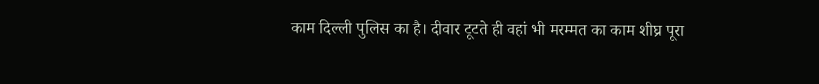काम दिल्ली पुलिस का है। दीवार टूटते ही वहां भी मरम्मत का काम शीघ्र पूरा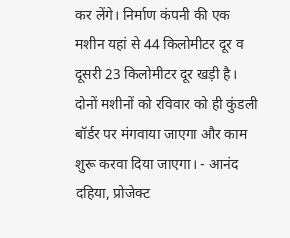कर लेंगे। निर्माण कंपनी की एक मशीन यहां से 44 किलोमीटर दूर व दूसरी 23 किलोमीटर दूर खड़ी है। दोनों मशीनों को रविवार को ही कुंडली बॉर्डर पर मंगवाया जाएगा और काम शुरू करवा दिया जाएगा। - आनंद दहिया, प्रोजेक्ट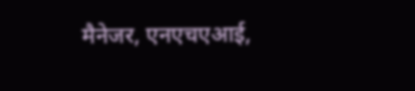मैनेजर, एनएचएआई,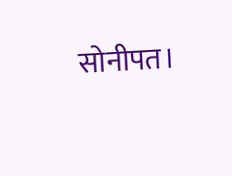सोनीपत।